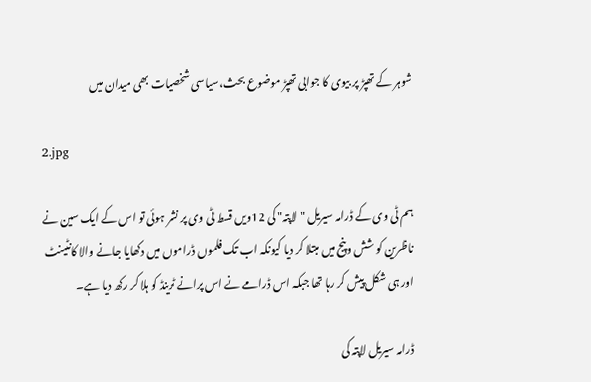شوہر کے تھپڑ پر بیوی کا جوابی تھپڑ موضوع بحث،سیاسی شخصیات بھی میدان میں

2.jpg

ہم ٹی وی کے ڈرامہ سیریل "لاپتہ" کی 12ویں قسط ٹی وی پر نشر ہوئی تو اس کے ایک سین نے ناظرین کو شش وپنج میں مبتلا کر دیا کیونکہ اب تک فلموں ڈراموں میں دکھایا جانے والا کانٹینٹ اور ہی شکل پیش کر رہا تھا جبکہ اس ڈرامے نے اس پرانے ٹرینڈ کو ہلا کر رکھ دیا ہے۔

ڈرامہ سیریل لاپتہ کی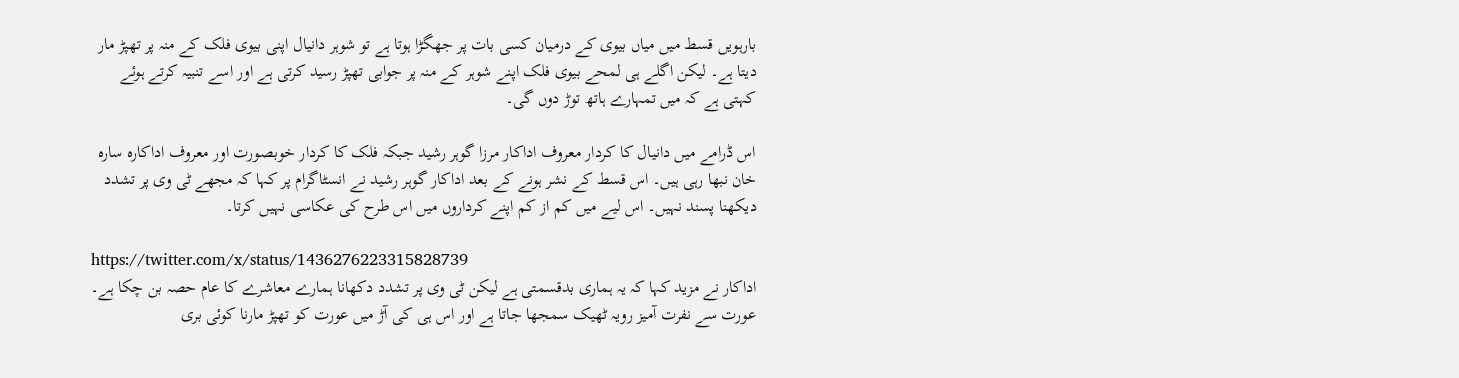بارہویں قسط میں میاں بیوی کے درمیان کسی بات پر جھگڑا ہوتا ہے تو شوہر دانیال اپنی بیوی فلک کے منہ پر تھپڑ مار دیتا ہے۔ لیکن اگلے ہی لمحے بیوی فلک اپنے شوہر کے منہ پر جوابی تھپڑ رسید کرتی ہے اور اسے تنبیہ کرتے ہوئے کہتی ہے کہ میں تمہارے ہاتھ توڑ دوں گی۔

اس ڈرامے میں دانیال کا کردار معروف اداکار مرزا گوہر رشید جبکہ فلک کا کردار خوبصورت اور معروف اداکارہ سارہ خان نبھا رہی ہیں۔ اس قسط کے نشر ہونے کے بعد اداکار گوہر رشید نے انسٹاگرام پر کہا کہ مجھے ٹی وی پر تشدد دیکھنا پسند نہیں۔ اس لیے میں کم از کم اپنے کرداروں میں اس طرح کی عکاسی نہیں کرتا۔

https://twitter.com/x/status/1436276223315828739
اداکار نے مزید کہا کہ یہ ہماری بدقسمتی ہے لیکن ٹی وی پر تشدد دکھانا ہمارے معاشرے کا عام حصہ بن چکا ہے۔ عورت سے نفرت آمیز رویہ ٹھیک سمجھا جاتا ہے اور اس ہی کی آڑ میں عورت کو تھپڑ مارنا کوئی بری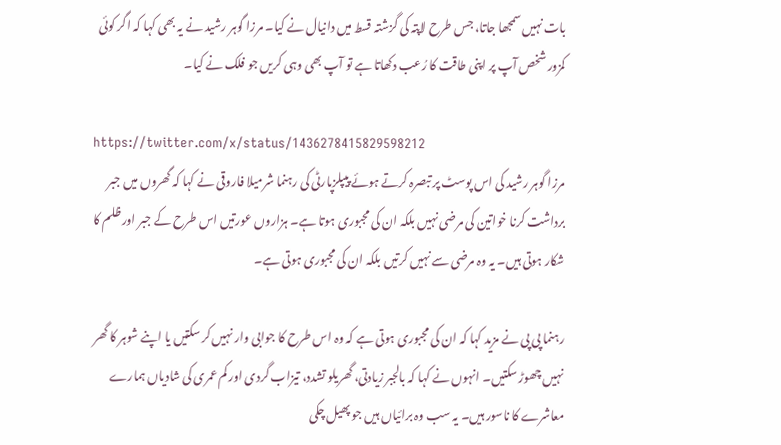بات نہیں سمجھا جاتا، جس طرح لاپتہ کی گزشتہ قسط میں دانیال نے کیا۔ مرزا گوہر رشید نے یہ بھی کہا کہ اگر کوئی کمزور شخص آپ پر اپنی طاقت کا رُعب دکھاتا ہے تو آپ بھی وہی کریں جو فلک نے کیا۔

https://twitter.com/x/status/1436278415829598212
مرزا گوہر رشید کی اس پوسٹ پر تبصرہ کرتے ہوئے پیپلزپارٹی کی رہنما شرمیلا فاروقی نے کہا کہ گھروں میں جبر برداشت کرنا خواتین کی مرضی نہیں بلکہ ان کی مجبوری ہوتا ہے۔ ہزاروں عورتیں اس طرح کے جبر اور ظلم کا شکار ہوتی ہیں۔ یہ وہ مرضی سے نہیں کرتیں بلکہ ان کی مجبوری ہوتی ہے۔

رہنما پی پی نے مزید کہا کہ ان کی مجبوری ہوتی ہے کہ وہ اس طرح کا جوابی وار نہیں کر سکتیں یا اپنے شوہر کا گھر نہیں چھوڑ سکتیں۔ انہوں نے کہا کہ بالجبر زیادتی، گھریلو تشدد، تیزاب گردی اور کم عمری کی شادیاں ہمارے معاشرے کا ناسور ہیں۔ یہ سب وہ برائیاں ہیں جو پھیل چکی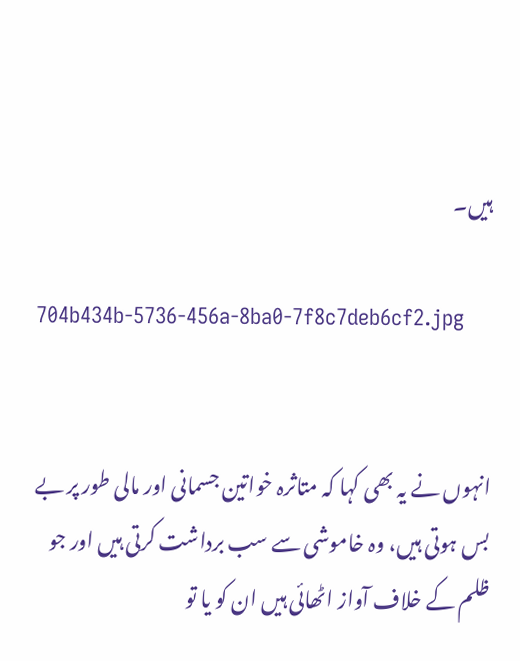ہیں۔

704b434b-5736-456a-8ba0-7f8c7deb6cf2.jpg


انہوں نے یہ بھی کہا کہ متاثرہ خواتین جسمانی اور مالی طور پر بے بس ہوتی ہیں، وہ خاموشی سے سب برداشت کرتی ہیں اور جو ظلم کے خلاف آواز اٹھائی ہیں ان کو یا تو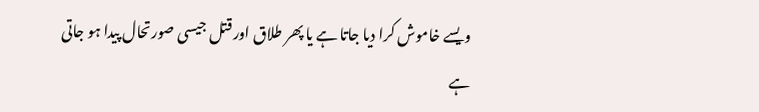ویسے خاموش کرا دیا جاتا ہے یا پھر طلاق اور قتل جیسی صورتحال پیدا ہو جاتی ہے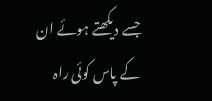جسے دیکھتے ہوئے ان کے پاس کوئی راہ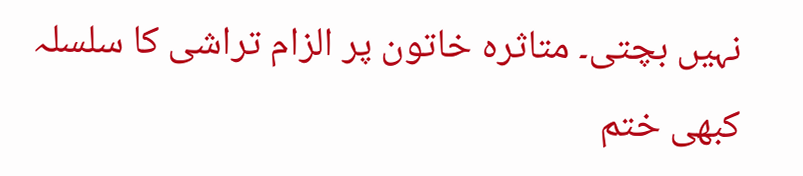نہیں بچتی۔ متاثرہ خاتون پر الزام تراشی کا سلسلہ کبھی ختم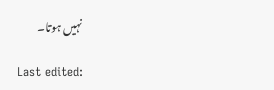نہیں ہوتا۔

Last edited: